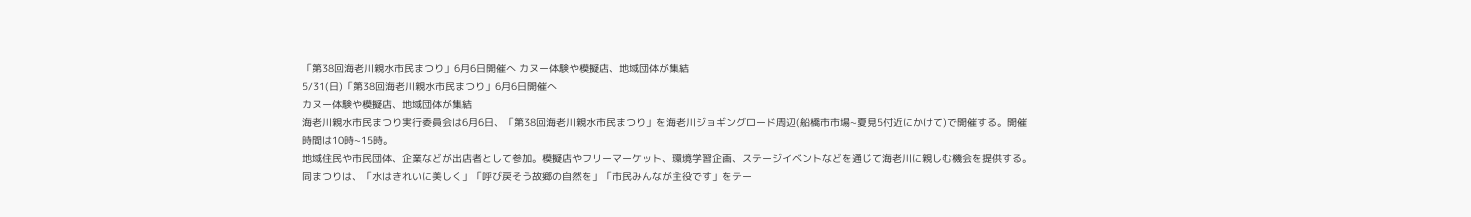「第38回海老川親水市民まつり」6月6日開催へ カヌー体験や模擬店、地域団体が集結
5/31(日)「第38回海老川親水市民まつり」6月6日開催へ
カヌー体験や模擬店、地域団体が集結
海老川親水市民まつり実行委員会は6月6日、「第38回海老川親水市民まつり」を海老川ジョギングロード周辺(船橋市市場~夏見5付近にかけて)で開催する。開催時間は10時~15時。
地域住民や市民団体、企業などが出店者として参加。模擬店やフリーマーケット、環境学習企画、ステージイベントなどを通じて海老川に親しむ機会を提供する。
同まつりは、「水はきれいに美しく」「呼び戻そう故郷の自然を」「市民みんなが主役です」をテー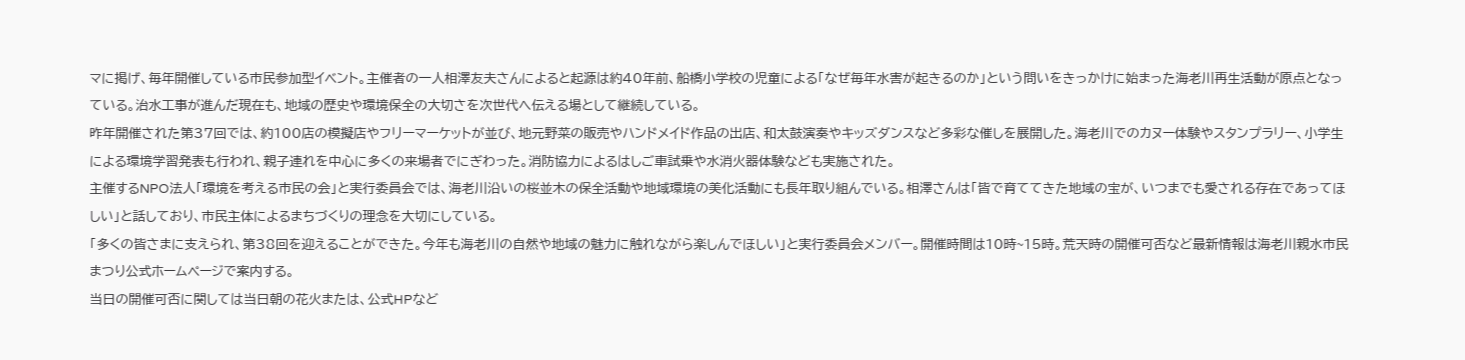マに掲げ、毎年開催している市民参加型イベント。主催者の一人相澤友夫さんによると起源は約40年前、船橋小学校の児童による「なぜ毎年水害が起きるのか」という問いをきっかけに始まった海老川再生活動が原点となっている。治水工事が進んだ現在も、地域の歴史や環境保全の大切さを次世代へ伝える場として継続している。
昨年開催された第37回では、約100店の模擬店やフリーマーケットが並び、地元野菜の販売やハンドメイド作品の出店、和太鼓演奏やキッズダンスなど多彩な催しを展開した。海老川でのカヌー体験やスタンプラリー、小学生による環境学習発表も行われ、親子連れを中心に多くの来場者でにぎわった。消防協力によるはしご車試乗や水消火器体験なども実施された。
主催するNPO法人「環境を考える市民の会」と実行委員会では、海老川沿いの桜並木の保全活動や地域環境の美化活動にも長年取り組んでいる。相澤さんは「皆で育ててきた地域の宝が、いつまでも愛される存在であってほしい」と話しており、市民主体によるまちづくりの理念を大切にしている。
「多くの皆さまに支えられ、第38回を迎えることができた。今年も海老川の自然や地域の魅力に触れながら楽しんでほしい」と実行委員会メンバー。開催時間は10時~15時。荒天時の開催可否など最新情報は海老川親水市民まつり公式ホームページで案内する。
当日の開催可否に関しては当日朝の花火または、公式HPなど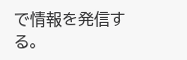で情報を発信する。